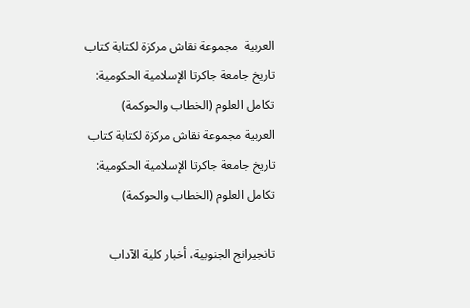العربية  مجموعة نقاش مركزة لكتابة كتاب تاريخ جامعة جاكرتا الإسلامية الحكومية: تكامل العلوم (الخطاب والحوكمة)
العربية مجموعة نقاش مركزة لكتابة كتاب تاريخ جامعة جاكرتا الإسلامية الحكومية: تكامل العلوم (الخطاب والحوكمة)

تانجيرانج الجنوبية، أخبار كلية الآداب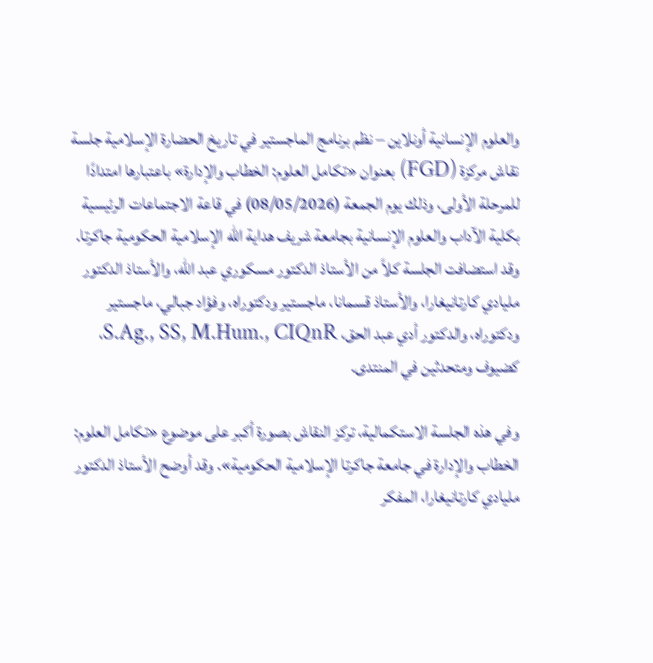والعلوم الإنسانية أونلاين – نظم برنامج الماجستير في تاريخ الحضارة الإسلامية جلسة نقاش مركزة (FGD) بعنوان «تكامل العلوم: الخطاب والإدارة» باعتبارها امتدادًا للمرحلة الأولى، وذلك يوم الجمعة (08/05/2026) في قاعة الاجتماعات الرئيسية بكلية الآداب والعلوم الإنسانية بجامعة شريف هداية الله الإسلامية الحكومية جاكرتا. وقد استضافت الجلسة كلاً من الأستاذ الدكتور مسكوري عبد الله، والأستاذ الدكتور مليادي كارتانيغارا، والأستاذ قسمانا، ماجستير ودكتوراه، وفؤاد جبالي، ماجستير ودكتوراه، والدكتور أدي عبد الحق، S.Ag., SS, M.Hum., CIQnR، كضيوف ومتحدثين في المنتدى.

وفي هذه الجلسة الاستكمالية، تركز النقاش بصورة أكبر على موضوع «تكامل العلوم: الخطاب والإدارة في جامعة جاكرتا الإسلامية الحكومية». وقد أوضح الأستاذ الدكتور مليادي كارتانيغارا، المفكر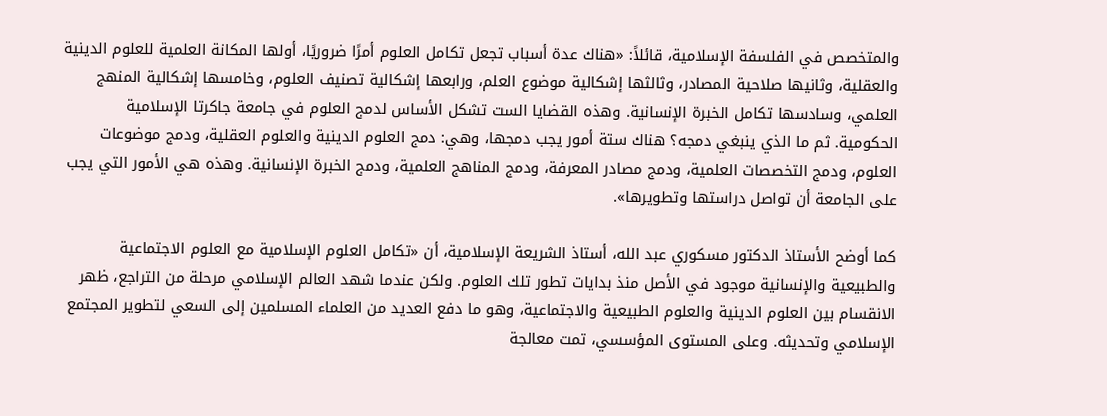والمتخصص في الفلسفة الإسلامية، قائلاً: «هناك عدة أسباب تجعل تكامل العلوم أمرًا ضروريًا، أولها المكانة العلمية للعلوم الدينية والعقلية، وثانيها صلاحية المصادر، وثالثها إشكالية موضوع العلم، ورابعها إشكالية تصنيف العلوم، وخامسها إشكالية المنهج العلمي، وسادسها تكامل الخبرة الإنسانية. وهذه القضايا الست تشكل الأساس لدمج العلوم في جامعة جاكرتا الإسلامية الحكومية. ثم ما الذي ينبغي دمجه؟ هناك ستة أمور يجب دمجها، وهي: دمج العلوم الدينية والعلوم العقلية، ودمج موضوعات العلوم، ودمج التخصصات العلمية، ودمج مصادر المعرفة، ودمج المناهج العلمية، ودمج الخبرة الإنسانية. وهذه هي الأمور التي يجب على الجامعة أن تواصل دراستها وتطويرها».

كما أوضح الأستاذ الدكتور مسكوري عبد الله، أستاذ الشريعة الإسلامية، أن «تكامل العلوم الإسلامية مع العلوم الاجتماعية والطبيعية والإنسانية موجود في الأصل منذ بدايات تطور تلك العلوم. ولكن عندما شهد العالم الإسلامي مرحلة من التراجع، ظهر الانقسام بين العلوم الدينية والعلوم الطبيعية والاجتماعية، وهو ما دفع العديد من العلماء المسلمين إلى السعي لتطوير المجتمع الإسلامي وتحديثه. وعلى المستوى المؤسسي، تمت معالجة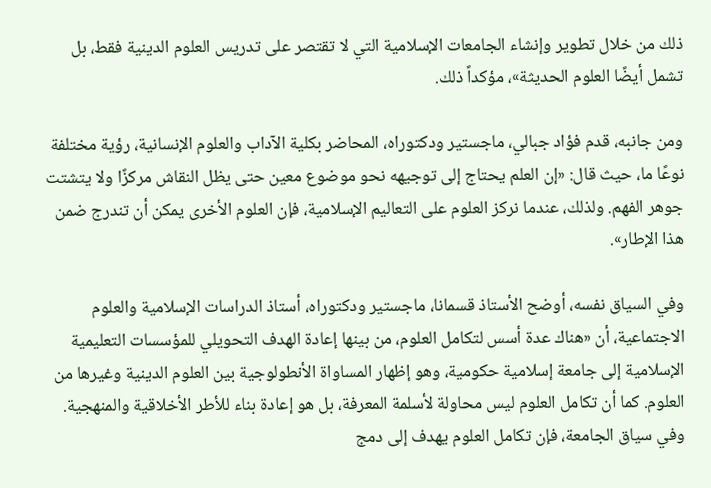ذلك من خلال تطوير وإنشاء الجامعات الإسلامية التي لا تقتصر على تدريس العلوم الدينية فقط، بل تشمل أيضًا العلوم الحديثة»، مؤكداً ذلك.

ومن جانبه، قدم فؤاد جبالي، ماجستير ودكتوراه، المحاضر بكلية الآداب والعلوم الإنسانية، رؤية مختلفة نوعًا ما، حيث قال: «إن العلم يحتاج إلى توجيهه نحو موضوع معين حتى يظل النقاش مركزًا ولا يتشتت جوهر الفهم. ولذلك، عندما نركز العلوم على التعاليم الإسلامية، فإن العلوم الأخرى يمكن أن تندرج ضمن هذا الإطار».

وفي السياق نفسه، أوضح الأستاذ قسمانا، ماجستير ودكتوراه، أستاذ الدراسات الإسلامية والعلوم الاجتماعية، أن «هناك عدة أسس لتكامل العلوم، من بينها إعادة الهدف التحويلي للمؤسسات التعليمية الإسلامية إلى جامعة إسلامية حكومية، وهو إظهار المساواة الأنطولوجية بين العلوم الدينية وغيرها من العلوم. كما أن تكامل العلوم ليس محاولة لأسلمة المعرفة، بل هو إعادة بناء للأطر الأخلاقية والمنهجية. وفي سياق الجامعة، فإن تكامل العلوم يهدف إلى دمج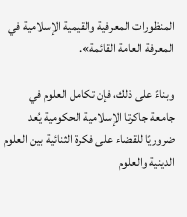المنظورات المعرفية والقيمية الإسلامية في المعرفة العامة القائمة».

وبناءً على ذلك، فإن تكامل العلوم في جامعة جاكرتا الإسلامية الحكومية يُعد ضروريًا للقضاء على فكرة الثنائية بين العلوم الدينية والعلوم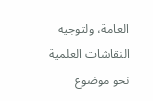العامة، ولتوجيه النقاشات العلمية نحو موضوع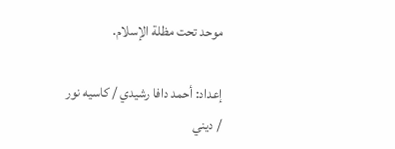موحد تحت مظلة الإسلام.

إعداد: أحمد دافا رشيدي / كاسيه نور / ديني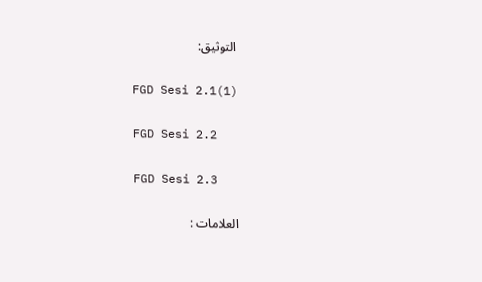التوثيق:

FGD Sesi 2.1(1)

FGD Sesi 2.2

FGD Sesi 2.3

العلامات :